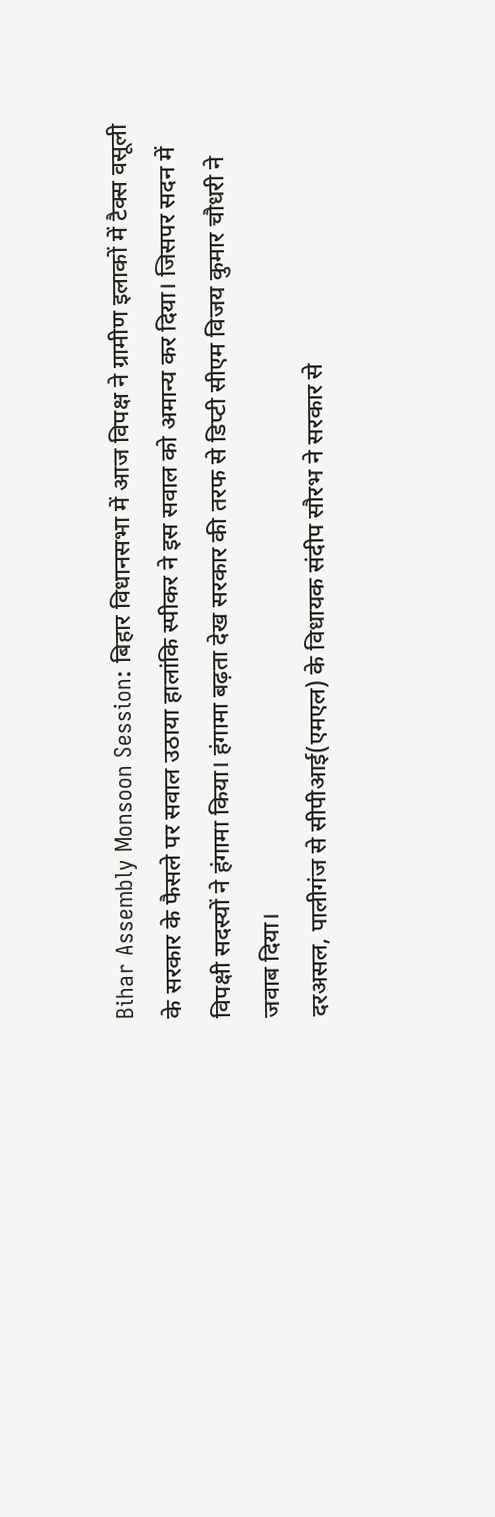Bihar Assembly Monsoon Session: बिहार विधानसभा में आज विपक्ष ने ग्रामीण इलाकों में टैक्स वसूली के सरकार के फैसले पर सवाल उठाया हालांकि स्पीकर ने इस सवाल को अमान्य कर दिया। जिसपर सदन में विपक्षी सदस्यों ने हंगामा किया। हंगामा बढ़ता देख सरकार की तरफ से डिप्टी सीएम विजय कुमार चौधरी ने जवाब दिया।
दरअसल, पालीगंज से सीपीआई(एमएल) के विधायक संदीप सौरभ ने सरकार से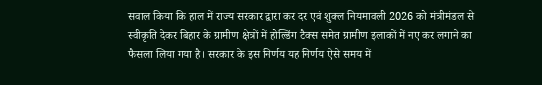सवाल किया कि हाल में राज्य सरकार द्वारा कर दर एवं शुक्ल नियमावली 2026 को मंत्रीमंडल से स्वीकृति देकर बिहार के ग्रामीण क्षेत्रों में होल्डिंग टैक्स समेत ग्रामीण इलाकों में नए कर लगाने का फैसला लिया गया है। सरकार के इस निर्णय यह निर्णय ऐसे समय में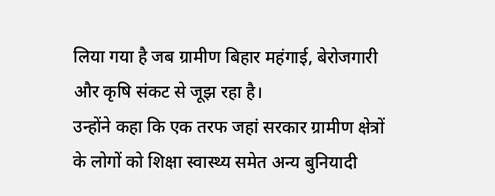लिया गया है जब ग्रामीण बिहार महंगाई, बेरोजगारी और कृषि संकट से जूझ रहा है।
उन्होंने कहा कि एक तरफ जहां सरकार ग्रामीण क्षेत्रों के लोगों को शिक्षा स्वास्थ्य समेत अन्य बुनियादी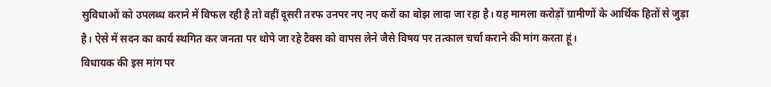सुविधाओं को उपलब्ध कराने में विफल रही है तो वहीं दूसरी तरफ उनपर नए नए करों का बोझ लादा जा रहा है। यह मामला करोड़ों ग्रामीणों के आर्थिक हितों से जुड़ा है। ऐसे में सदन का कार्य स्थगित कर जनता पर थोपे जा रहे टैक्स को वापस लेने जैसे विषय पर तत्काल चर्चा कराने की मांग करता हूं।
विधायक की इस मांग पर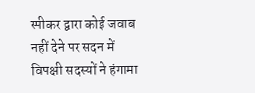स्पीकर द्वारा कोई जवाब नहीं देने पर सदन में विपक्षी सदस्यों ने हंगामा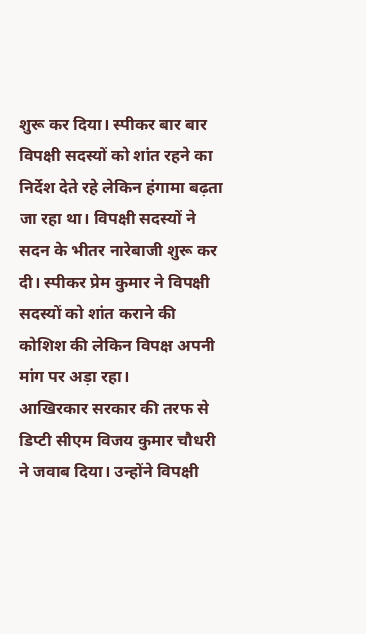शुरू कर दिया। स्पीकर बार बार विपक्षी सदस्यों को शांत रहने का निर्देश देते रहे लेकिन हंगामा बढ़ता जा रहा था। विपक्षी सदस्यों ने सदन के भीतर नारेबाजी शुरू कर दी। स्पीकर प्रेम कुमार ने विपक्षी सदस्यों को शांत कराने की कोशिश की लेकिन विपक्ष अपनी मांग पर अड़ा रहा।
आखिरकार सरकार की तरफ से डिप्टी सीएम विजय कुमार चौधरी ने जवाब दिया। उन्होंने विपक्षी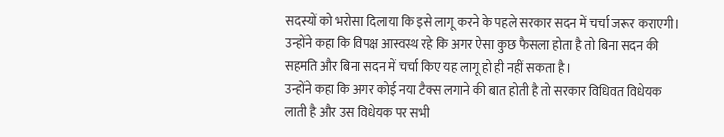सदस्यों को भरोसा दिलाया कि इसे लागू करने के पहले सरकार सदन में चर्चा जरूर कराएगी। उन्होंने कहा कि विपक्ष आस्वस्थ रहे कि अगर ऐसा कुछ फैसला होता है तो बिना सदन की सहमति और बिना सदन में चर्चा किए यह लागू हो ही नहीं सकता है।
उन्होंने कहा कि अगर कोई नया टैक्स लगाने की बात होती है तो सरकार विधिवत विधेयक लाती है और उस विधेयक पर सभी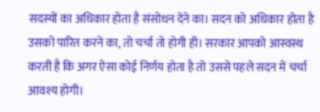सदस्यों का अधिकार होता है संसोधन देने का। सदन को अधिकार होता है उसको पारित करने का, तो चर्चा तो होगी ही। सरकार आपको आस्वस्थ करती है कि अगर ऐसा कोई निर्णय होता है तो उससे पहले सदन में चर्चा आवश्य होगी।